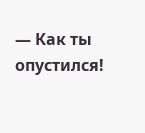— Как ты опустился!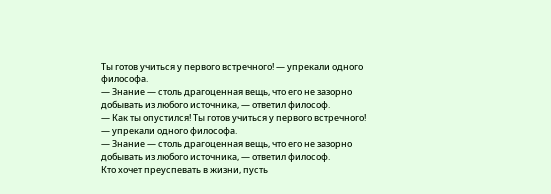Ты готов учиться у первого встречного! — упрекали одного философа.
— Знание — столь драгоценная вещь, что его не зазорно добывать из любого источника, — ответил философ.
— Как ты опустился! Ты готов учиться у первого встречного! — упрекали одного философа.
— Знание — столь драгоценная вещь, что его не зазорно добывать из любого источника, — ответил философ.
Кто хочет преуспевать в жизни, пусть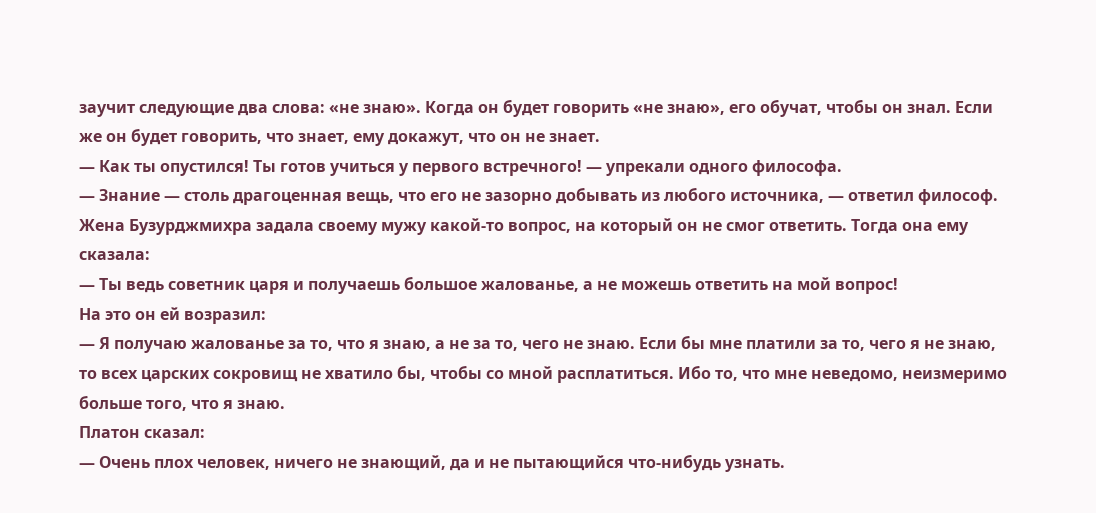заучит следующие два слова: «не знаю». Когда он будет говорить «не знаю», его обучат, чтобы он знал. Если же он будет говорить, что знает, ему докажут, что он не знает.
— Как ты опустился! Ты готов учиться у первого встречного! — упрекали одного философа.
— Знание — столь драгоценная вещь, что его не зазорно добывать из любого источника, — ответил философ.
Жена Бузурджмихра задала своему мужу какой-то вопрос, на который он не смог ответить. Тогда она ему сказала:
— Ты ведь советник царя и получаешь большое жалованье, а не можешь ответить на мой вопрос!
На это он ей возразил:
— Я получаю жалованье за то, что я знаю, а не за то, чего не знаю. Если бы мне платили за то, чего я не знаю, то всех царских сокровищ не хватило бы, чтобы со мной расплатиться. Ибо то, что мне неведомо, неизмеримо больше того, что я знаю.
Платон сказал:
— Очень плох человек, ничего не знающий, да и не пытающийся что-нибудь узнать.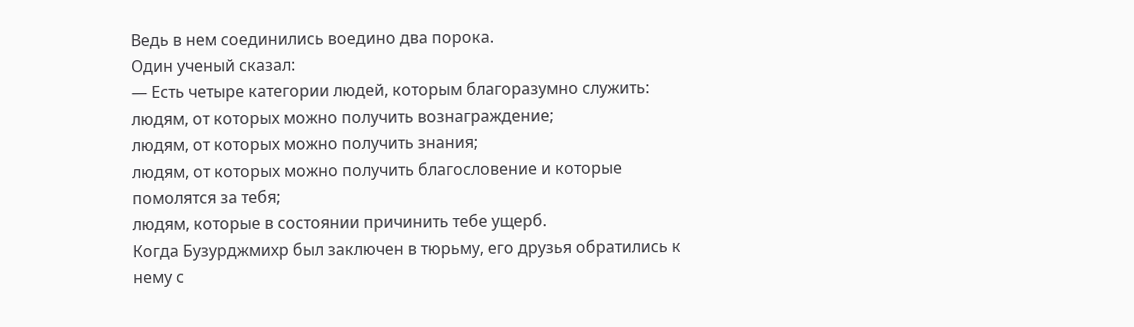Ведь в нем соединились воедино два порока.
Один ученый сказал:
— Есть четыре категории людей, которым благоразумно служить:
людям, от которых можно получить вознаграждение;
людям, от которых можно получить знания;
людям, от которых можно получить благословение и которые помолятся за тебя;
людям, которые в состоянии причинить тебе ущерб.
Когда Бузурджмихр был заключен в тюрьму, его друзья обратились к нему с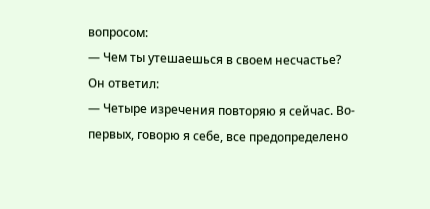вопросом:
— Чем ты утешаешься в своем несчастье?
Он ответил:
— Четыре изречения повторяю я сейчас. Во-первых, говорю я себе, все предопределено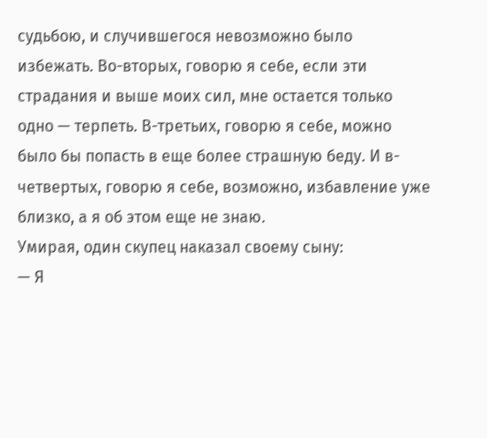судьбою, и случившегося невозможно было избежать. Во-вторых, говорю я себе, если эти страдания и выше моих сил, мне остается только одно — терпеть. В-третьих, говорю я себе, можно было бы попасть в еще более страшную беду. И в-четвертых, говорю я себе, возможно, избавление уже близко, а я об этом еще не знаю.
Умирая, один скупец наказал своему сыну:
— Я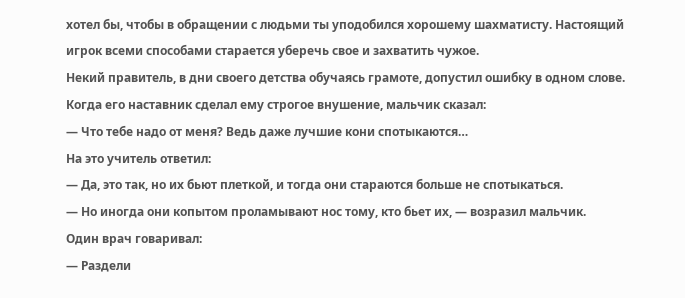хотел бы, чтобы в обращении с людьми ты уподобился хорошему шахматисту. Настоящий игрок всеми способами старается уберечь свое и захватить чужое.
Некий правитель, в дни своего детства обучаясь грамоте, допустил ошибку в одном слове. Когда его наставник сделал ему строгое внушение, мальчик сказал:
— Что тебе надо от меня? Ведь даже лучшие кони спотыкаются…
На это учитель ответил:
— Да, это так, но их бьют плеткой, и тогда они стараются больше не спотыкаться.
— Но иногда они копытом проламывают нос тому, кто бьет их, — возразил мальчик.
Один врач говаривал:
— Раздели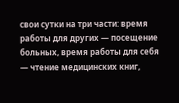свои сутки на три части: время работы для других — посещение больных, время работы для себя — чтение медицинских книг,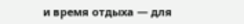и время отдыха — для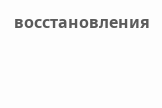восстановления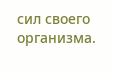сил своего организма.